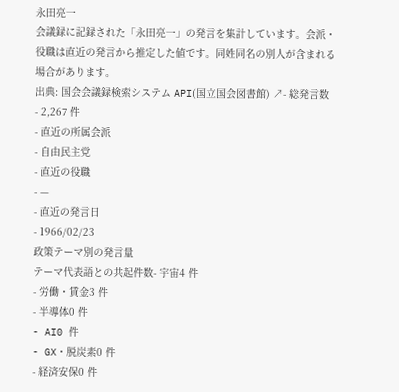永田亮一
会議録に記録された「永田亮一」の発言を集計しています。会派・役職は直近の発言から推定した値です。同姓同名の別人が含まれる場合があります。
出典: 国会会議録検索システム API(国立国会図書館) ↗- 総発言数
- 2,267 件
- 直近の所属会派
- 自由民主党
- 直近の役職
- —
- 直近の発言日
- 1966/02/23
政策テーマ別の発言量
テーマ代表語との共起件数- 宇宙4 件
- 労働・賃金3 件
- 半導体0 件
- AI0 件
- GX・脱炭素0 件
- 経済安保0 件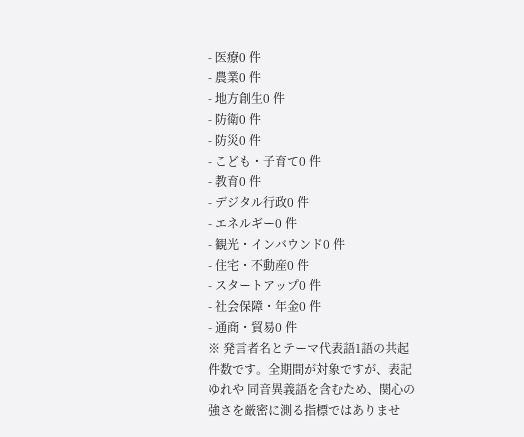- 医療0 件
- 農業0 件
- 地方創生0 件
- 防衛0 件
- 防災0 件
- こども・子育て0 件
- 教育0 件
- デジタル行政0 件
- エネルギー0 件
- 観光・インバウンド0 件
- 住宅・不動産0 件
- スタートアップ0 件
- 社会保障・年金0 件
- 通商・貿易0 件
※ 発言者名とテーマ代表語1語の共起件数です。全期間が対象ですが、表記ゆれや 同音異義語を含むため、関心の強さを厳密に測る指標ではありませ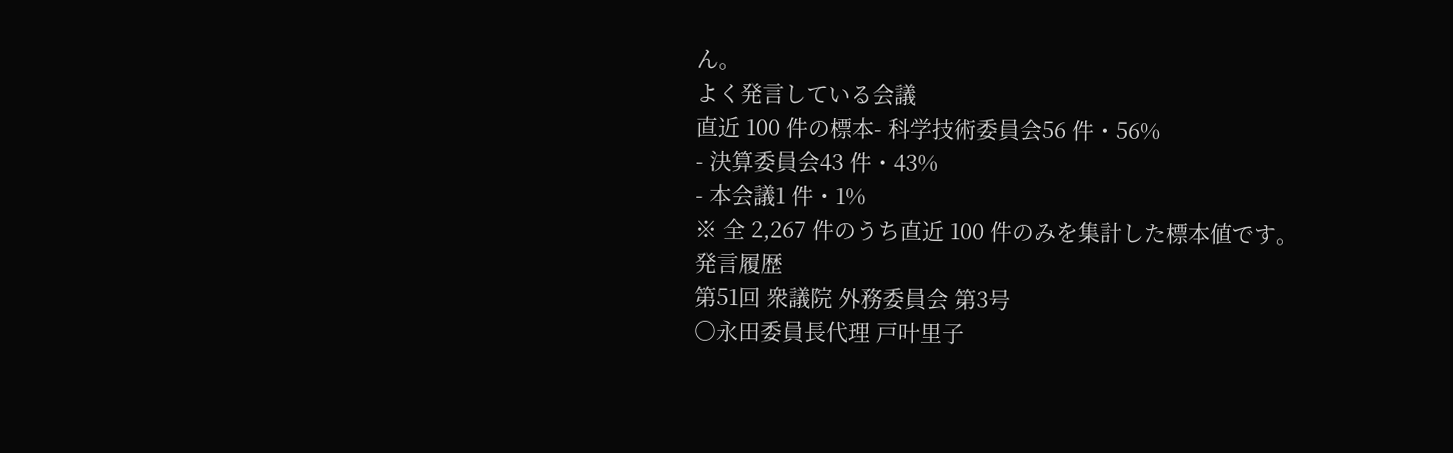ん。
よく発言している会議
直近 100 件の標本- 科学技術委員会56 件・56%
- 決算委員会43 件・43%
- 本会議1 件・1%
※ 全 2,267 件のうち直近 100 件のみを集計した標本値です。
発言履歴
第51回 衆議院 外務委員会 第3号
○永田委員長代理 戸叶里子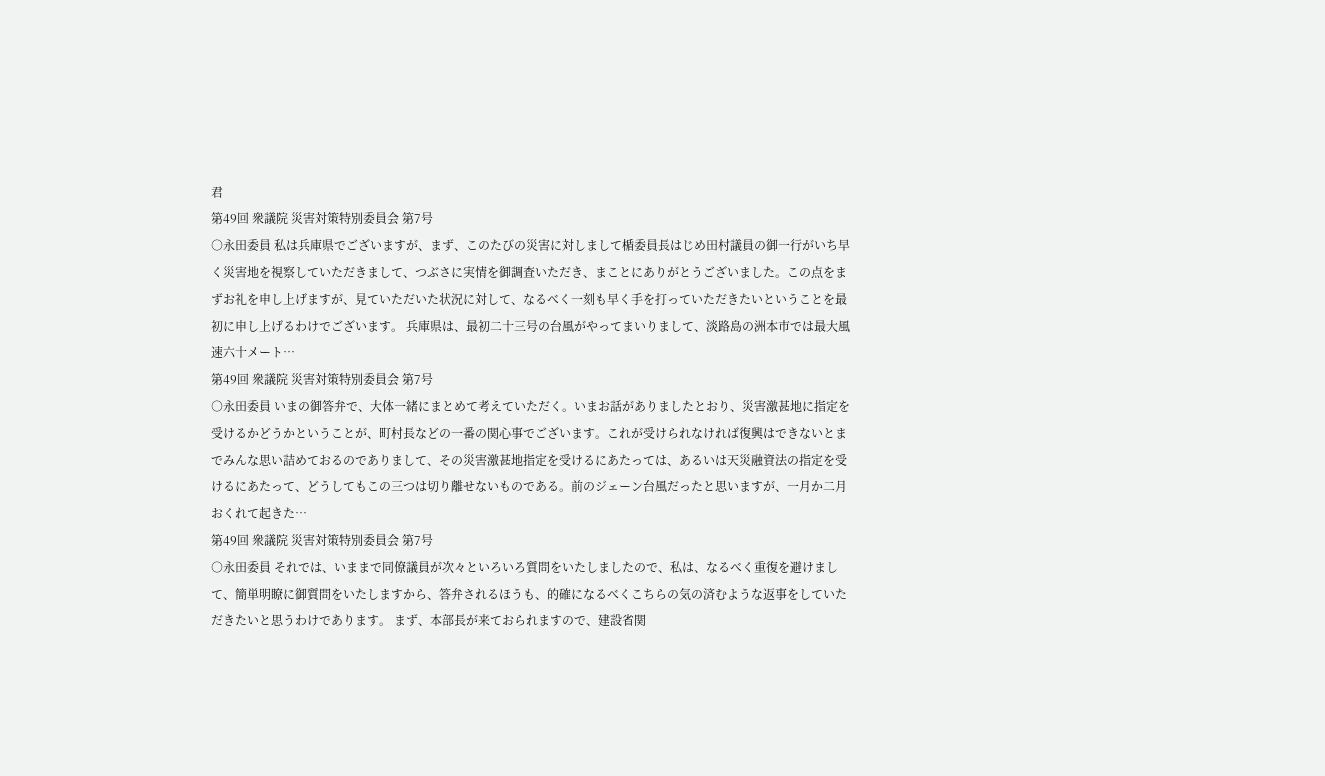君
第49回 衆議院 災害対策特別委員会 第7号
○永田委員 私は兵庫県でございますが、まず、このたびの災害に対しまして楯委員長はじめ田村議員の御一行がいち早く災害地を視察していただきまして、つぶさに実情を御調査いただき、まことにありがとうございました。この点をまずお礼を申し上げますが、見ていただいた状況に対して、なるべく一刻も早く手を打っていただきたいということを最初に申し上げるわけでございます。 兵庫県は、最初二十三号の台風がやってまいりまして、淡路島の洲本市では最大風速六十メート…
第49回 衆議院 災害対策特別委員会 第7号
○永田委員 いまの御答弁で、大体一緒にまとめて考えていただく。いまお話がありましたとおり、災害激甚地に指定を受けるかどうかということが、町村長などの一番の関心事でございます。これが受けられなければ復興はできないとまでみんな思い詰めておるのでありまして、その災害激甚地指定を受けるにあたっては、あるいは天災融資法の指定を受けるにあたって、どうしてもこの三つは切り離せないものである。前のジェーン台風だったと思いますが、一月か二月おくれて起きた…
第49回 衆議院 災害対策特別委員会 第7号
○永田委員 それでは、いままで同僚議員が次々といろいろ質問をいたしましたので、私は、なるべく重復を避けまして、簡単明瞭に御質問をいたしますから、答弁されるほうも、的確になるべくこちらの気の済むような返事をしていただきたいと思うわけであります。 まず、本部長が来ておられますので、建設省関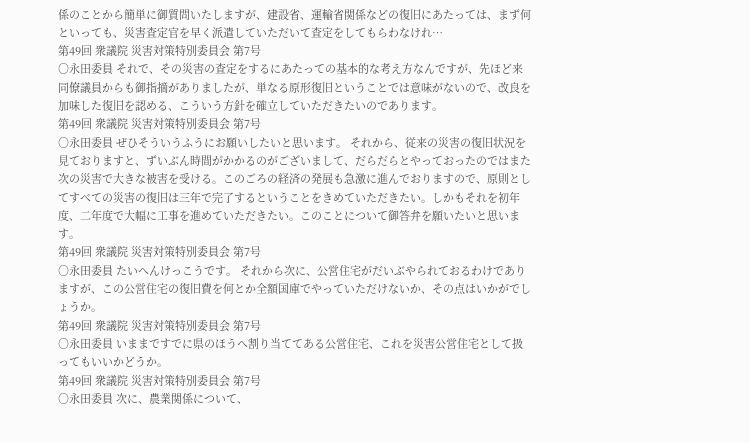係のことから簡単に御質問いたしますが、建設省、運輸省関係などの復旧にあたっては、まず何といっても、災害査定官を早く派遣していただいて査定をしてもらわなけれ…
第49回 衆議院 災害対策特別委員会 第7号
○永田委員 それで、その災害の査定をするにあたっての基本的な考え方なんですが、先ほど来同僚議員からも御指摘がありましたが、単なる原形復旧ということでは意味がないので、改良を加味した復旧を認める、こういう方針を確立していただきたいのであります。
第49回 衆議院 災害対策特別委員会 第7号
○永田委員 ぜひそういうふうにお願いしたいと思います。 それから、従来の災害の復旧状況を見ておりますと、ずいぶん時間がかかるのがございまして、だらだらとやっておったのではまた次の災害で大きな被害を受ける。このごろの経済の発展も急激に進んでおりますので、原則としてすべての災害の復旧は三年で完了するということをきめていただきたい。しかもそれを初年度、二年度で大幅に工事を進めていただきたい。このことについて御答弁を願いたいと思います。
第49回 衆議院 災害対策特別委員会 第7号
○永田委員 たいへんけっこうです。 それから次に、公営住宅がだいぶやられておるわけでありますが、この公営住宅の復旧費を何とか全額国庫でやっていただけないか、その点はいかがでしょうか。
第49回 衆議院 災害対策特別委員会 第7号
○永田委員 いままですでに県のほうへ割り当ててある公営住宅、これを災害公営住宅として扱ってもいいかどうか。
第49回 衆議院 災害対策特別委員会 第7号
○永田委員 次に、農業関係について、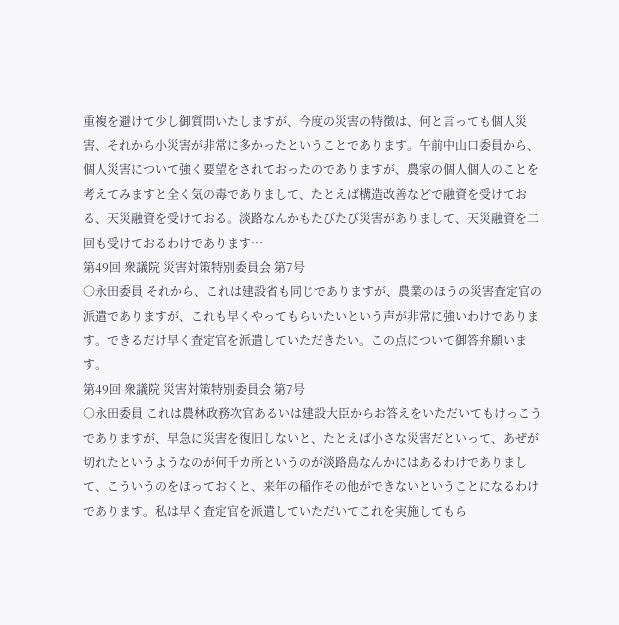重複を避けて少し御質問いたしますが、今度の災害の特徴は、何と言っても個人災害、それから小災害が非常に多かったということであります。午前中山口委員から、個人災害について強く要望をされておったのでありますが、農家の個人個人のことを考えてみますと全く気の毒でありまして、たとえば構造改善などで融資を受けておる、天災融資を受けておる。淡路なんかもたびたび災害がありまして、天災融資を二回も受けておるわけであります…
第49回 衆議院 災害対策特別委員会 第7号
○永田委員 それから、これは建設省も同じでありますが、農業のほうの災害査定官の派遣でありますが、これも早くやってもらいたいという声が非常に強いわけであります。できるだけ早く査定官を派遣していただきたい。この点について御答弁願います。
第49回 衆議院 災害対策特別委員会 第7号
○永田委員 これは農林政務次官あるいは建設大臣からお答えをいただいてもけっこうでありますが、早急に災害を復旧しないと、たとえば小さな災害だといって、あぜが切れたというようなのが何千カ所というのが淡路島なんかにはあるわけでありまして、こういうのをほっておくと、来年の稲作その他ができないということになるわけであります。私は早く査定官を派遣していただいてこれを実施してもら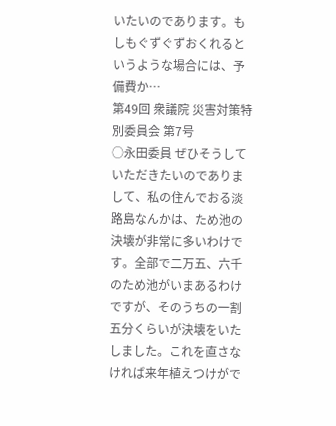いたいのであります。もしもぐずぐずおくれるというような場合には、予備費か…
第49回 衆議院 災害対策特別委員会 第7号
○永田委員 ぜひそうしていただきたいのでありまして、私の住んでおる淡路島なんかは、ため池の決壊が非常に多いわけです。全部で二万五、六千のため池がいまあるわけですが、そのうちの一割五分くらいが決壊をいたしました。これを直さなければ来年植えつけがで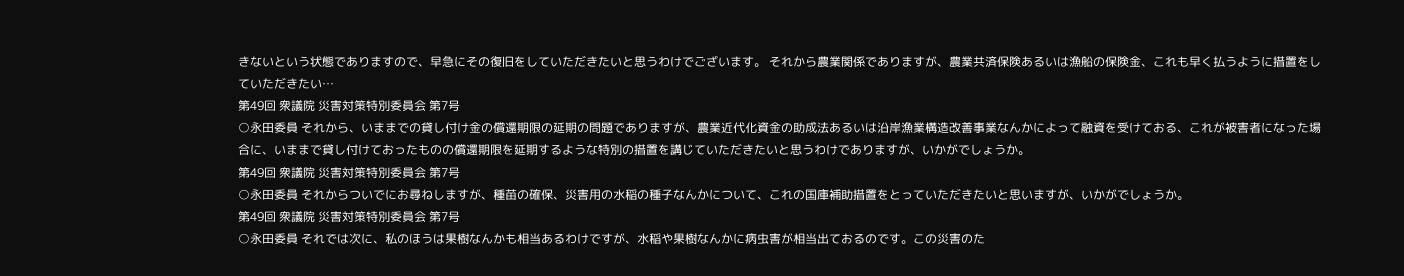きないという状態でありますので、早急にその復旧をしていただきたいと思うわけでございます。 それから農業関係でありますが、農業共済保険あるいは漁船の保険金、これも早く払うように措置をしていただきたい…
第49回 衆議院 災害対策特別委員会 第7号
○永田委員 それから、いままでの貸し付け金の償還期限の延期の問題でありますが、農業近代化資金の助成法あるいは沿岸漁業構造改善事業なんかによって融資を受けておる、これが被害者になった場合に、いままで貸し付けておったものの償還期限を延期するような特別の措置を講じていただきたいと思うわけでありますが、いかがでしょうか。
第49回 衆議院 災害対策特別委員会 第7号
○永田委員 それからついでにお尋ねしますが、種苗の確保、災害用の水稲の種子なんかについて、これの国庫補助措置をとっていただきたいと思いますが、いかがでしょうか。
第49回 衆議院 災害対策特別委員会 第7号
○永田委員 それでは次に、私のほうは果樹なんかも相当あるわけですが、水稲や果樹なんかに病虫害が相当出ておるのです。この災害のた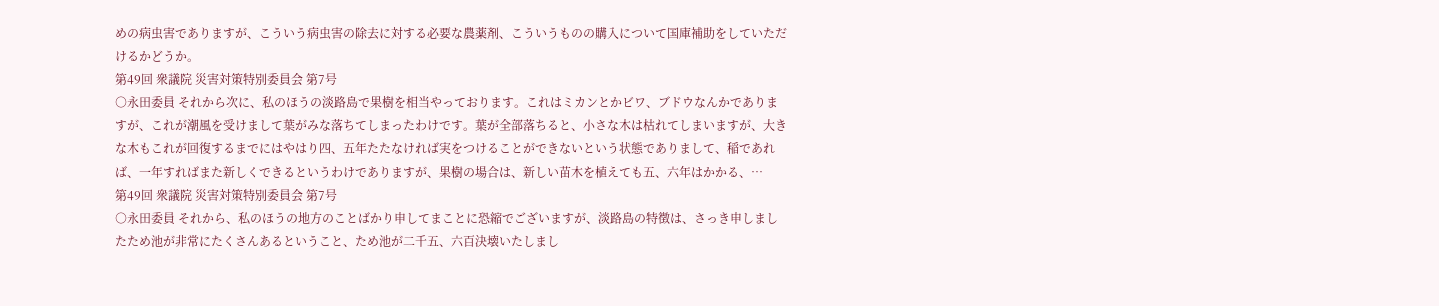めの病虫害でありますが、こういう病虫害の除去に対する必要な農薬剤、こういうものの購入について国庫補助をしていただけるかどうか。
第49回 衆議院 災害対策特別委員会 第7号
○永田委員 それから次に、私のほうの淡路島で果樹を相当やっております。これはミカンとかビワ、ブドウなんかでありますが、これが潮風を受けまして葉がみな落ちてしまったわけです。葉が全部落ちると、小さな木は枯れてしまいますが、大きな木もこれが回復するまでにはやはり四、五年たたなければ実をつけることができないという状態でありまして、稲であれば、一年すればまた新しくできるというわけでありますが、果樹の場合は、新しい苗木を植えても五、六年はかかる、…
第49回 衆議院 災害対策特別委員会 第7号
○永田委員 それから、私のほうの地方のことばかり申してまことに恐縮でございますが、淡路島の特徴は、さっき申しましたため池が非常にたくさんあるということ、ため池が二千五、六百決壊いたしまし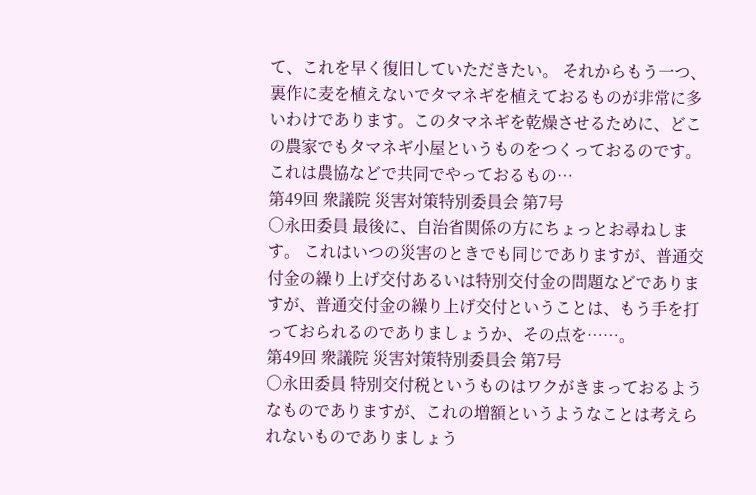て、これを早く復旧していただきたい。 それからもう一つ、裏作に麦を植えないでタマネギを植えておるものが非常に多いわけであります。このタマネギを乾燥させるために、どこの農家でもタマネギ小屋というものをつくっておるのです。これは農協などで共同でやっておるもの…
第49回 衆議院 災害対策特別委員会 第7号
○永田委員 最後に、自治省関係の方にちょっとお尋ねします。 これはいつの災害のときでも同じでありますが、普通交付金の繰り上げ交付あるいは特別交付金の問題などでありますが、普通交付金の繰り上げ交付ということは、もう手を打っておられるのでありましょうか、その点を……。
第49回 衆議院 災害対策特別委員会 第7号
○永田委員 特別交付税というものはワクがきまっておるようなものでありますが、これの増額というようなことは考えられないものでありましょう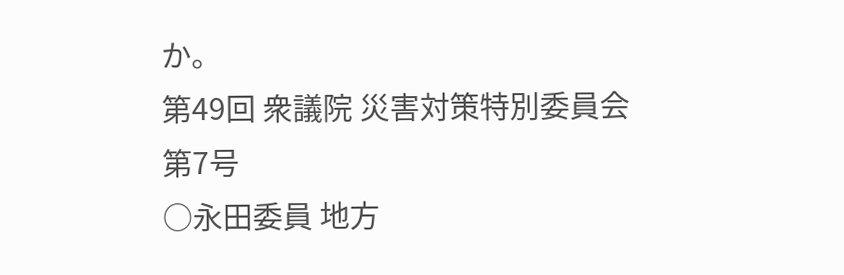か。
第49回 衆議院 災害対策特別委員会 第7号
○永田委員 地方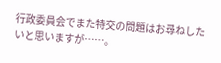行政委員会でまた特交の問題はお尋ねしたいと思いますが……。